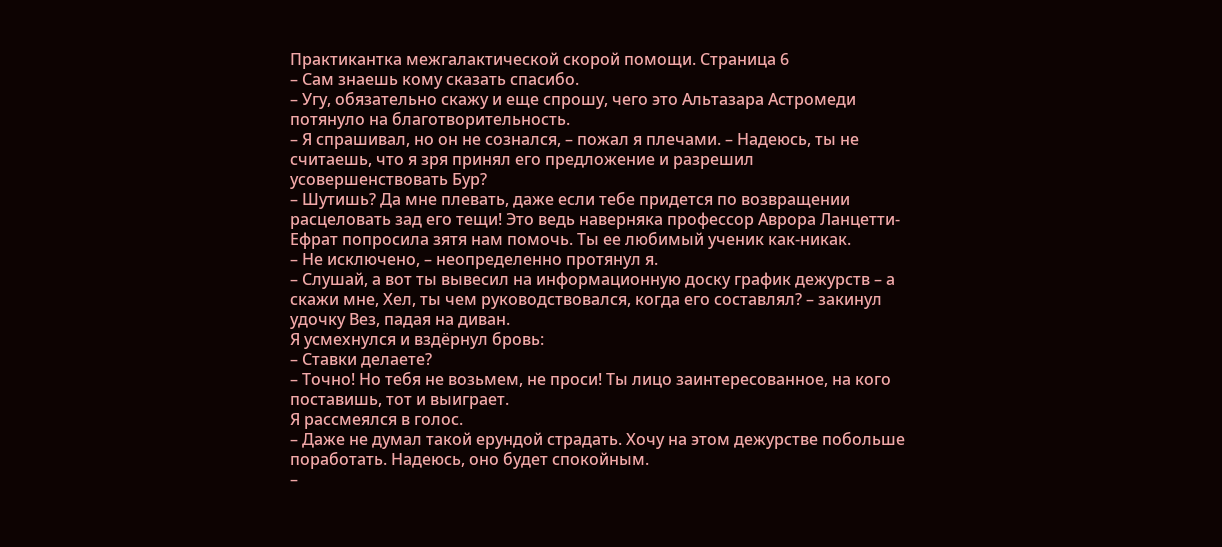Практикантка межгалактической скорой помощи. Страница 6
– Сам знаешь кому сказать спасибо.
– Угу, обязательно скажу и еще спрошу, чего это Альтазара Астромеди потянуло на благотворительность.
– Я спрашивал, но он не сознался, – пожал я плечами. – Надеюсь, ты не считаешь, что я зря принял его предложение и разрешил усовершенствовать Бур?
– Шутишь? Да мне плевать, даже если тебе придется по возвращении расцеловать зад его тещи! Это ведь наверняка профессор Аврора Ланцетти-Ефрат попросила зятя нам помочь. Ты ее любимый ученик как-никак.
– Не исключено, – неопределенно протянул я.
– Слушай, а вот ты вывесил на информационную доску график дежурств – а скажи мне, Хел, ты чем руководствовался, когда его составлял? – закинул удочку Вез, падая на диван.
Я усмехнулся и вздёрнул бровь:
– Ставки делаете?
– Точно! Но тебя не возьмем, не проси! Ты лицо заинтересованное, на кого поставишь, тот и выиграет.
Я рассмеялся в голос.
– Даже не думал такой ерундой страдать. Хочу на этом дежурстве побольше поработать. Надеюсь, оно будет спокойным.
–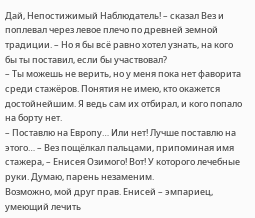Дай, Непостижимый Наблюдатель! – сказал Вез и поплевал через левое плечо по древней земной традиции. – Но я бы всё равно хотел узнать, на кого бы ты поставил, если бы участвовал?
– Ты можешь не верить, но у меня пока нет фаворита среди стажёров. Понятия не имею, кто окажется достойнейшим. Я ведь сам их отбирал, и кого попало на борту нет.
– Поставлю на Европу… Или нет! Лучше поставлю на этого… – Вез пощёлкал пальцами, припоминая имя стажера, – Енисея Озимого! Вот! У которого лечебные руки. Думаю, парень незаменим.
Возможно, мой друг прав. Енисей – эмпариец, умеющий лечить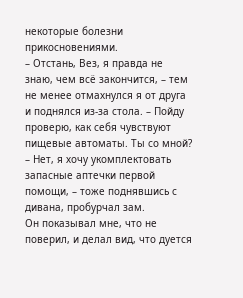некоторые болезни прикосновениями.
– Отстань, Вез, я правда не знаю, чем всё закончится, – тем не менее отмахнулся я от друга и поднялся из-за стола. – Пойду проверю, как себя чувствуют пищевые автоматы. Ты со мной?
– Нет, я хочу укомплектовать запасные аптечки первой помощи, – тоже поднявшись с дивана, пробурчал зам.
Он показывал мне, что не поверил, и делал вид, что дуется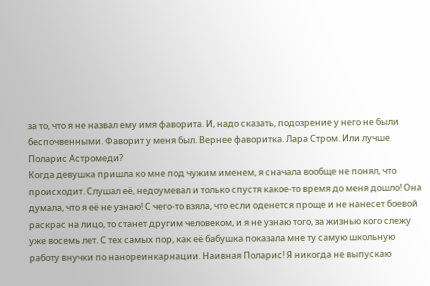за то, что я не назвал ему имя фаворита. И, надо сказать, подозрение у него не были беспочвенными. Фаворит у меня был. Вернее фаворитка. Лара Стром. Или лучше Поларис Астромеди?
Когда девушка пришла ко мне под чужим именем, я сначала вообще не понял, что происходит. Слушал её, недоумевал и только спустя какое-то время до меня дошло! Она думала, что я её не узнаю! С чего-то взяла, что если оденется проще и не нанесет боевой раскрас на лицо, то станет другим человеком, и я не узнаю того, за жизнью кого слежу уже восемь лет. С тех самых пор, как её бабушка показала мне ту самую школьную работу внучки по нанореинкарнации. Наивная Поларис! Я никогда не выпускаю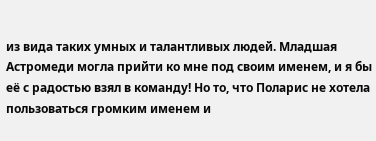из вида таких умных и талантливых людей. Младшая Астромеди могла прийти ко мне под своим именем, и я бы её с радостью взял в команду! Но то, что Поларис не хотела пользоваться громким именем и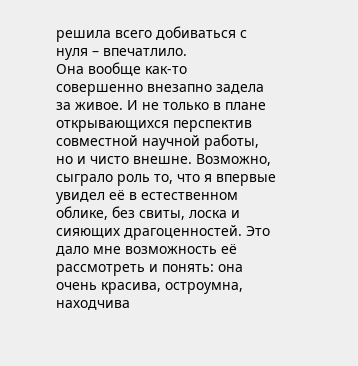решила всего добиваться с нуля – впечатлило.
Она вообще как-то совершенно внезапно задела за живое. И не только в плане открывающихся перспектив совместной научной работы, но и чисто внешне. Возможно, сыграло роль то, что я впервые увидел её в естественном облике, без свиты, лоска и сияющих драгоценностей. Это дало мне возможность её рассмотреть и понять: она очень красива, остроумна, находчива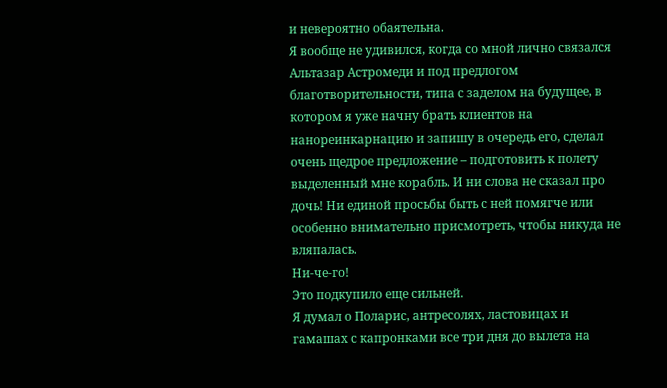и невероятно обаятельна.
Я вообще не удивился, когда со мной лично связался Альтазар Астромеди и под предлогом благотворительности, типа с заделом на будущее, в котором я уже начну брать клиентов на нанореинкарнацию и запишу в очередь его, сделал очень щедрое предложение – подготовить к полету выделенный мне корабль. И ни слова не сказал про дочь! Ни единой просьбы быть с ней помягче или особенно внимательно присмотреть, чтобы никуда не вляпалась.
Ни-че-го!
Это подкупило еще сильней.
Я думал о Поларис, антресолях, ластовицах и гамашах с капронками все три дня до вылета на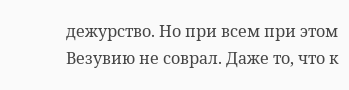дежурство. Но при всем при этом Везувию не соврал. Даже то, что к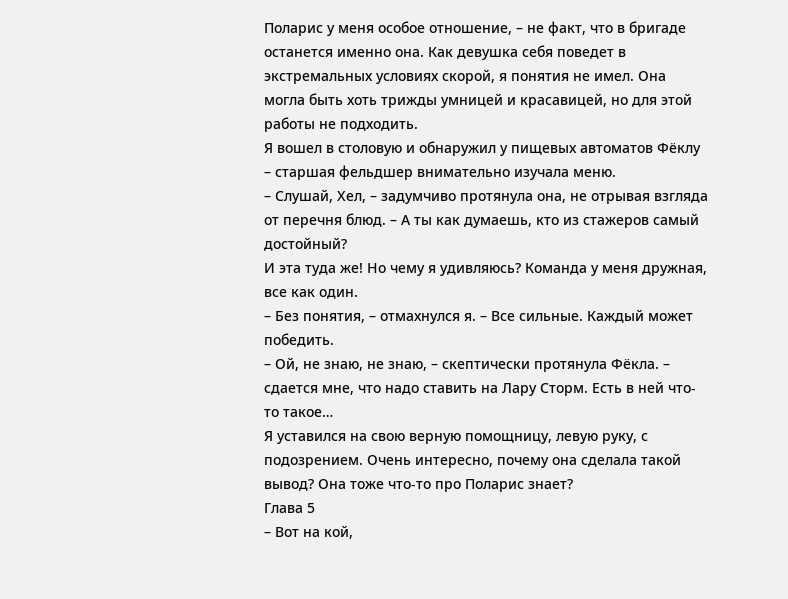Поларис у меня особое отношение, – не факт, что в бригаде останется именно она. Как девушка себя поведет в экстремальных условиях скорой, я понятия не имел. Она могла быть хоть трижды умницей и красавицей, но для этой работы не подходить.
Я вошел в столовую и обнаружил у пищевых автоматов Фёклу – старшая фельдшер внимательно изучала меню.
– Слушай, Хел, – задумчиво протянула она, не отрывая взгляда от перечня блюд. – А ты как думаешь, кто из стажеров самый достойный?
И эта туда же! Но чему я удивляюсь? Команда у меня дружная, все как один.
– Без понятия, – отмахнулся я. – Все сильные. Каждый может победить.
– Ой, не знаю, не знаю, – скептически протянула Фёкла. – сдается мне, что надо ставить на Лару Сторм. Есть в ней что-то такое…
Я уставился на свою верную помощницу, левую руку, с подозрением. Очень интересно, почему она сделала такой вывод? Она тоже что-то про Поларис знает?
Глава 5
– Вот на кой,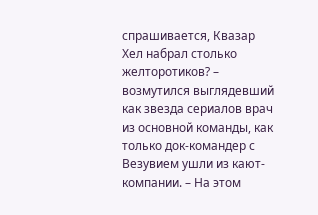спрашивается, Квазар Хел набрал столько желторотиков? – возмутился выглядевший как звезда сериалов врач из основной команды, как только док-командер с Везувием ушли из кают-компании. – На этом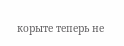корыте теперь не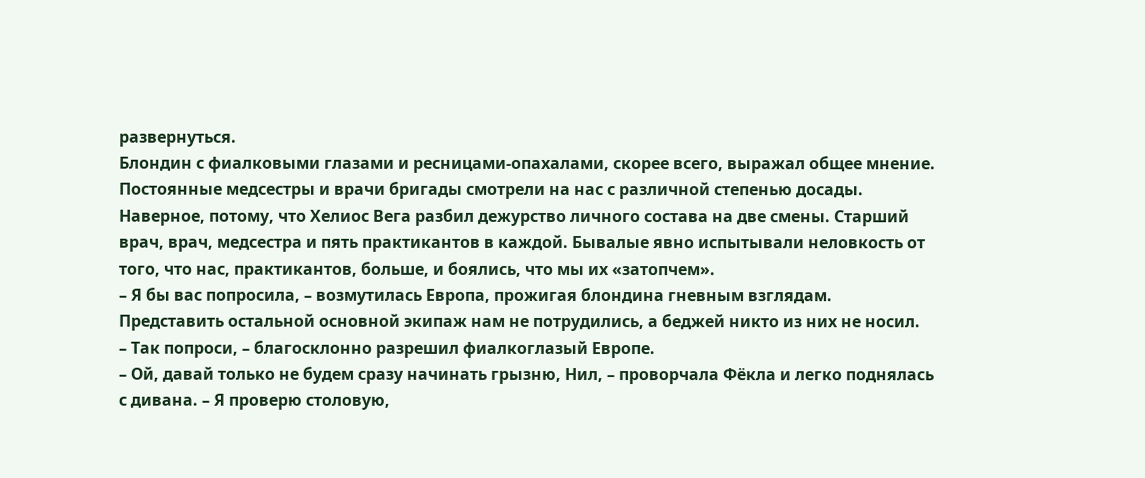развернуться.
Блондин с фиалковыми глазами и ресницами-опахалами, скорее всего, выражал общее мнение. Постоянные медсестры и врачи бригады смотрели на нас с различной степенью досады. Наверное, потому, что Хелиос Вега разбил дежурство личного состава на две смены. Старший врач, врач, медсестра и пять практикантов в каждой. Бывалые явно испытывали неловкость от того, что нас, практикантов, больше, и боялись, что мы их «затопчем».
– Я бы вас попросила, – возмутилась Европа, прожигая блондина гневным взглядам.
Представить остальной основной экипаж нам не потрудились, а беджей никто из них не носил.
– Так попроси, – благосклонно разрешил фиалкоглазый Европе.
– Ой, давай только не будем сразу начинать грызню, Нил, – проворчала Фёкла и легко поднялась с дивана. – Я проверю столовую,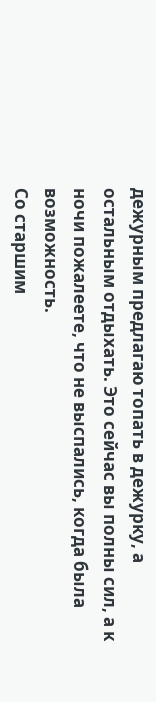дежурным предлагаю топать в дежурку, а остальным отдыхать. Это сейчас вы полны сил, а к ночи пожалеете, что не выспались, когда была возможность.
Со старшим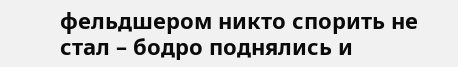фельдшером никто спорить не стал – бодро поднялись и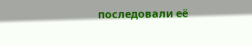последовали её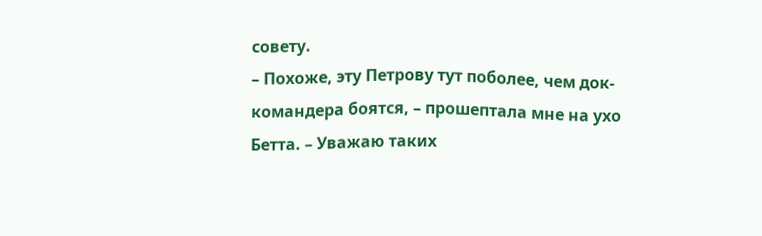совету.
– Похоже, эту Петрову тут поболее, чем док-командера боятся, – прошептала мне на ухо Бетта. – Уважаю таких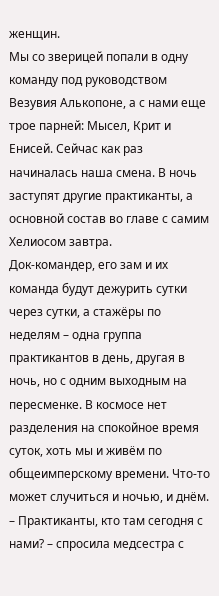женщин.
Мы со зверицей попали в одну команду под руководством Везувия Алькопоне, а с нами еще трое парней: Мысел, Крит и Енисей. Сейчас как раз начиналась наша смена. В ночь заступят другие практиканты, а основной состав во главе с самим Хелиосом завтра.
Док-командер, его зам и их команда будут дежурить сутки через сутки, а стажёры по неделям – одна группа практикантов в день, другая в ночь, но с одним выходным на пересменке. В космосе нет разделения на спокойное время суток, хоть мы и живём по общеимперскому времени. Что-то может случиться и ночью, и днём.
– Практиканты, кто там сегодня с нами? – спросила медсестра с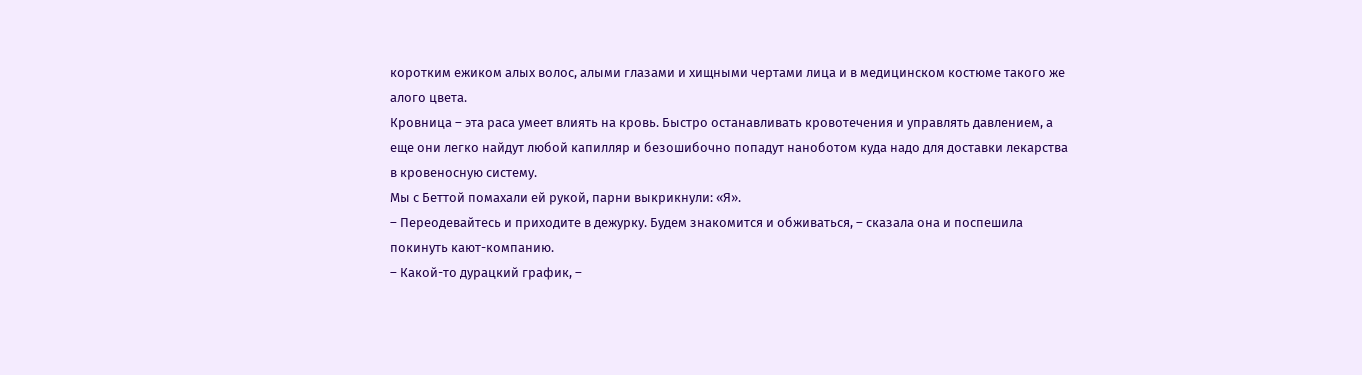коротким ежиком алых волос, алыми глазами и хищными чертами лица и в медицинском костюме такого же алого цвета.
Кровница – эта раса умеет влиять на кровь. Быстро останавливать кровотечения и управлять давлением, а еще они легко найдут любой капилляр и безошибочно попадут наноботом куда надо для доставки лекарства в кровеносную систему.
Мы с Беттой помахали ей рукой, парни выкрикнули: «Я».
– Переодевайтесь и приходите в дежурку. Будем знакомится и обживаться, – сказала она и поспешила покинуть кают-компанию.
– Какой-то дурацкий график, –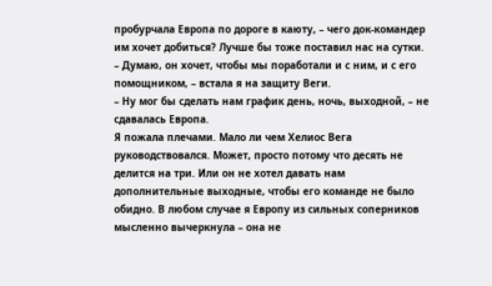пробурчала Европа по дороге в каюту, – чего док-командер им хочет добиться? Лучше бы тоже поставил нас на сутки.
– Думаю, он хочет, чтобы мы поработали и с ним, и с его помощником, – встала я на защиту Веги.
– Ну мог бы сделать нам график день, ночь, выходной, – не сдавалась Европа.
Я пожала плечами. Мало ли чем Хелиос Вега руководствовался. Может, просто потому что десять не делится на три. Или он не хотел давать нам дополнительные выходные, чтобы его команде не было обидно. В любом случае я Европу из сильных соперников мысленно вычеркнула – она не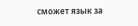сможет язык за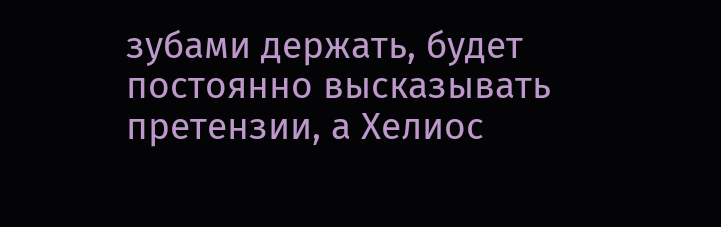зубами держать, будет постоянно высказывать претензии, а Хелиос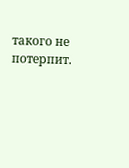такого не потерпит.